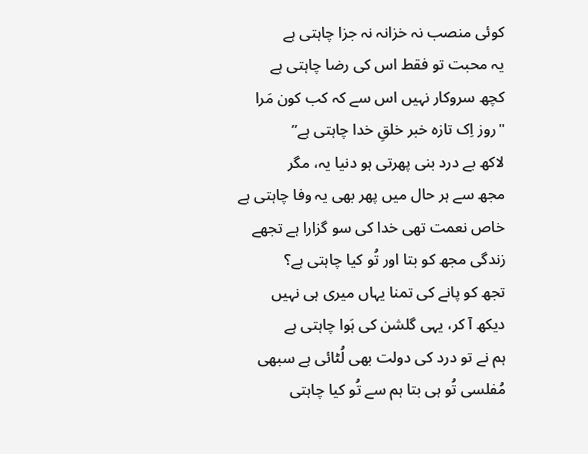کوئی منصب نہ خزانہ نہ جزا چاہتی ہے
یہ محبت تو فقط اس کی رضا چاہتی ہے
کچھ سروکار نہیں اس سے کہ کب کون مَرا
"روز اِک تازہ خبر خلقِ خدا چاہتی ہے”
لاکھ بے درد بنی پھرتی ہو دنیا یہ، مگر
مجھ سے ہر حال میں پھر بھی یہ وفا چاہتی ہے
خاص نعمت تھی خدا کی سو گزارا ہے تجھے
زندگی مجھ کو بتا اور تُو کیا چاہتی ہے؟
تجھ کو پانے کی تمنا یہاں میری ہی نہیں
دیکھ آ کر، یہی گلشن کی ہَوا چاہتی ہے
ہم نے تو درد کی دولت بھی لُٹائی ہے سبھی
مُفلسی تُو ہی بتا ہم سے تُو کیا چاہتی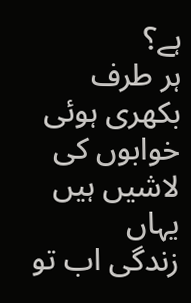ہے؟
ہر طرف بکھری ہوئی خوابوں کی لاشیں ہیں یہاں
زندگی اب تو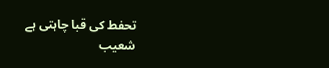تحفط کی قبا چاہتی ہے
شعیب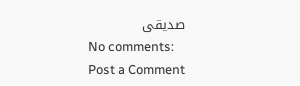صدیقی
No comments:
Post a Comment